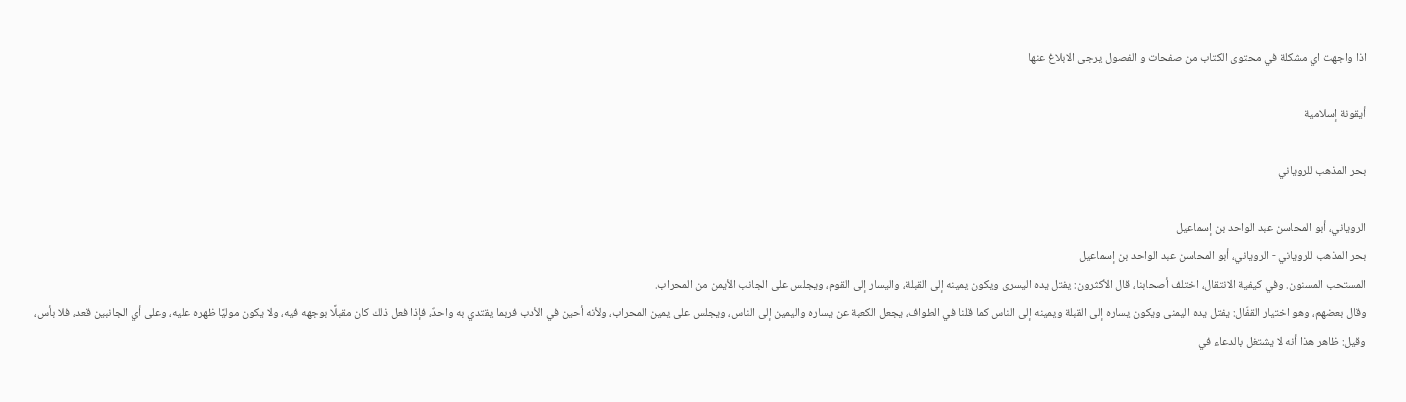اذا واجهت اي مشكلة في محتوى الكتاب من صفحات و الفصول يرجى الابلاغ عنها

أيقونة إسلامية

بحر المذهب للروياني

الروياني، أبو المحاسن عبد الواحد بن إسماعيل
بحر المذهب للروياني - الروياني، أبو المحاسن عبد الواحد بن إسماعيل
المستحب المسنون. وفي كيفية الانتقال، اختلف أصحابنا، قال الأكثرون: يفتل يده اليسرى ويكون يمينه إلى القبلة، واليسار إلى القوم، ويجلس على الجانب الأيمن من المحراب.
وقال بعضهم، وهو اختيار القفّال: يفتل يده اليمنى ويكون يساره إلى القبلة ويمينه إلى الناس كما قلنا في الطواف، يجعل الكعبة عن يساره واليمين إلى الناس، ويجلس على يمين المحراب، ولأنه أحين في الأدب فربما يقتدي به واحدٌ، فإذا فعل ذلك كان مقبلًا بوجهه فيه، ولا يكون موليًا ظهره عليه، وعلى أي الجانبين قعد، فلا بأس، وقيل: ظاهر هذا أنه لا يشتغل بالدعاء في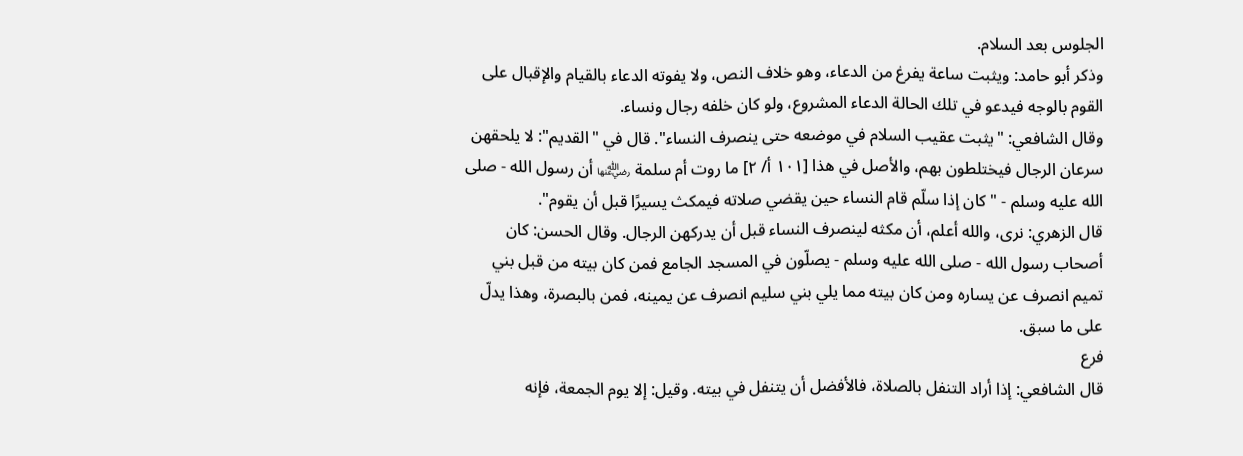الجلوس بعد السلام.
وذكر أبو حامد: ويثبت ساعة يفرغ من الدعاء، وهو خلاف النص، ولا يفوته الدعاء بالقيام والإقبال على القوم بالوجه فيدعو في تلك الحالة الدعاء المشروع، ولو كان خلفه رجال ونساء.
وقال الشافعي: "يثبت عقيب السلام في موضعه حتى ينصرف النساء". قال في "القديم": لا يلحقهن سرعان الرجال فيختلطون بهم، والأصل في هذا [١٠١ أ/ ٢] ما روت أم سلمة ﵂ أن رسول الله - صلى الله عليه وسلم - "كان إذا سلّم قام النساء حين يقضي صلاته فيمكث يسيرًا قبل أن يقوم".
قال الزهري: نرى، والله أعلم، أن مكثه لينصرف النساء قبل أن يدركهن الرجال. وقال الحسن: كان أصحاب رسول الله - صلى الله عليه وسلم - يصلّون في المسجد الجامع فمن كان بيته من قبل بني تميم انصرف عن يساره ومن كان بيته مما يلي بني سليم انصرف عن يمينه، فمن بالبصرة، وهذا يدلّ على ما سبق.
فرع
قال الشافعي: إذا أراد التنفل بالصلاة، فالأفضل أن يتنفل في بيته. وقيل: إلا يوم الجمعة، فإنه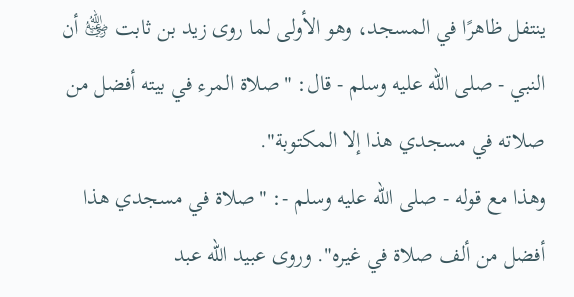ينتفل ظاهرًا في المسجد، وهو الأولى لما روى زيد بن ثابت ﵁ أن النبي - صلى الله عليه وسلم - قال: "صلاة المرء في بيته أفضل من صلاته في مسجدي هذا إلا المكتوبة".
وهذا مع قوله - صلى الله عليه وسلم -: "صلاة في مسجدي هذا أفضل من ألف صلاة في غيره". وروى عبيد الله عبد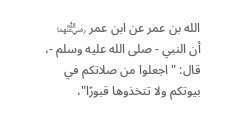الله بن عمر عن ابن عمر ﵄ أن النبي - صلى الله عليه وسلم -، قال: "اجعلوا من صلاتكم في بيوتكم ولا تتخذوها قبورًا"،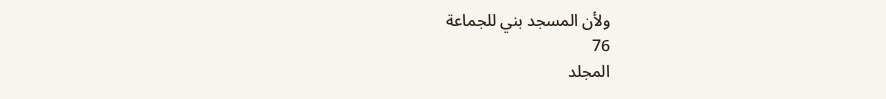ولأن المسجد بني للجماعة
76
المجلد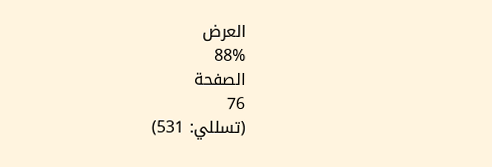العرض
88%
الصفحة
76
(تسللي: 531)